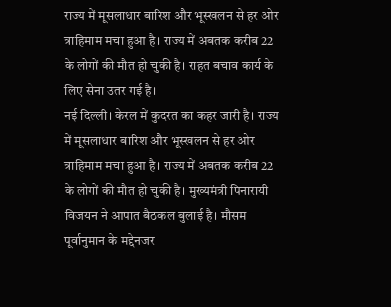राज्य में मूसलाधार बारिश और भूस्खलन से हर ओर त्राहिमाम मचा हुआ है। राज्य में अबतक करीब 22 के लोगों की मौत हो चुकी है। राहत बचाव कार्य के लिए सेना उतर गई है।
नई दिल्ली। केरल में कुदरत का कहर जारी है। राज्य में मूसलाधार बारिश और भूस्खलन से हर ओर त्राहिमाम मचा हुआ है। राज्य में अबतक करीब 22 के लोगों की मौत हो चुकी है। मुख्यमंत्री पिनारायी विजयन ने आपात बैठकल बुलाई है। मौसम पूर्वानुमान के मद्देनजर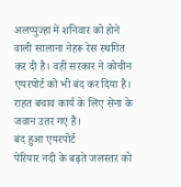अलप्पुज्हा में शनिवार को होने वाली सालाना नेहरू रेस स्थगित कर दी है। वहीं सरकार ने कोचीन एयरपोर्ट को भी बंद कर दिया है। राहत बचाव कार्य के लिए सेना के जवान उतर गए हैं।
बंद हुआ एयरपोर्ट
पेरियार नदी के बढ़ते जलस्तर को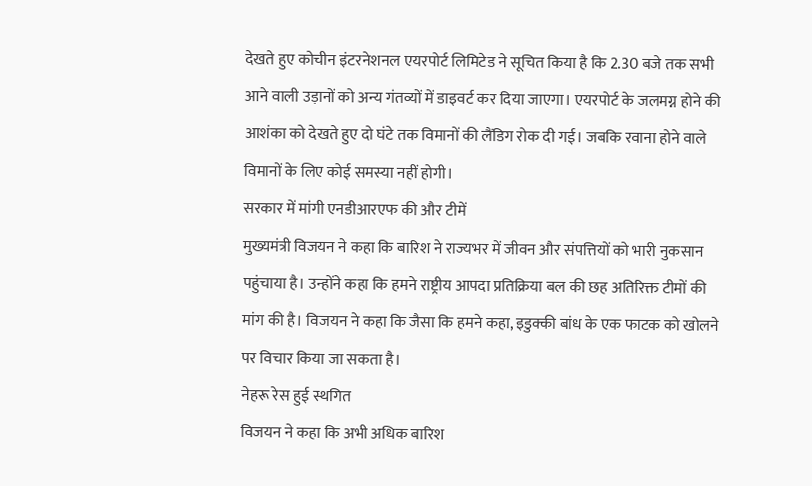देखते हुए कोचीन इंटरनेशनल एयरपोर्ट लिमिटेड ने सूचित किया है कि 2.30 बजे तक सभी आने वाली उड़ानों को अन्य गंतव्यों में डाइवर्ट कर दिया जाएगा। एयरपोर्ट के जलमग्न होने की आशंका को देखते हुए दो घंटे तक विमानों की लैंडिग रोक दी गई। जबकि रवाना होने वाले विमानों के लिए कोई समस्या नहीं होगी।
सरकार में मांगी एनडीआरएफ की और टीमें
मुख्यमंत्री विजयन ने कहा कि बारिश ने राज्यभर में जीवन और संपत्तियों को भारी नुकसान पहुंचाया है। उन्होंने कहा कि हमने राष्ट्रीय आपदा प्रतिक्रिया बल की छह अतिरिक्त टीमों की मांग की है। विजयन ने कहा कि जैसा कि हमने कहा, इडुक्की बांध के एक फाटक को खोलने पर विचार किया जा सकता है।
नेहरू रेस हुई स्थगित
विजयन ने कहा कि अभी अधिक बारिश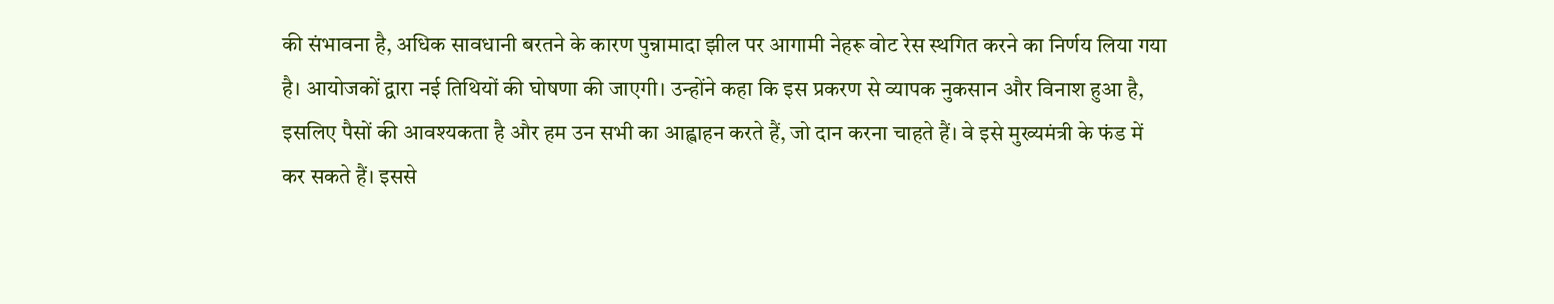की संभावना है, अधिक सावधानी बरतने के कारण पुन्नामादा झील पर आगामी नेहरू वोट रेस स्थगित करने का निर्णय लिया गया है। आयोजकों द्वारा नई तिथियों की घोषणा की जाएगी। उन्होंने कहा कि इस प्रकरण से व्यापक नुकसान और विनाश हुआ है, इसलिए पैसों की आवश्यकता है और हम उन सभी का आह्वाहन करते हैं, जो दान करना चाहते हैं। वे इसे मुख्यमंत्री के फंड में कर सकते हैं। इससे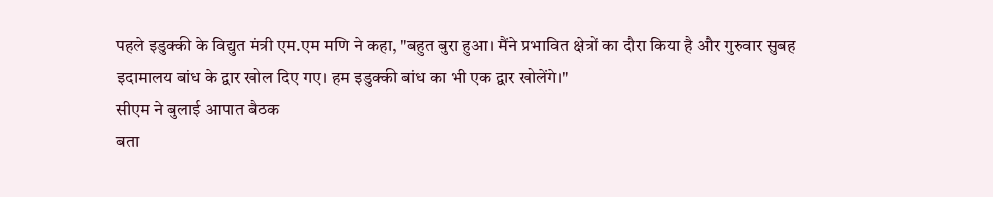पहले इडुक्की के विद्युत मंत्री एम.एम मणि ने कहा, "बहुत बुरा हुआ। मैंने प्रभावित क्षेत्रों का दौरा किया है और गुरुवार सुबह इदामालय बांध के द्वार खोल दिए गए। हम इडुक्की बांध का भी एक द्वार खोलेंगे।"
सीएम ने बुलाई आपात बैठक
बता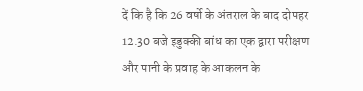दें कि है कि 26 वर्षो के अंतराल के बाद दोपहर 12.30 बजे इडुक्की बांध का एक द्वारा परीक्षण और पानी के प्रवाह के आकलन के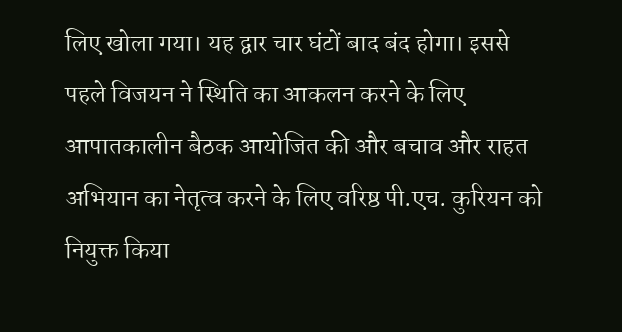लिए खोला गया। यह द्वार चार घंटों बाद बंद होगा। इससे पहले विजयन ने स्थिति का आकलन करने के लिए आपातकालीन बैठक आयोजित की और बचाव और राहत अभियान का नेतृत्व करने के लिए वरिष्ठ पी.एच. कुरियन को नियुक्त किया